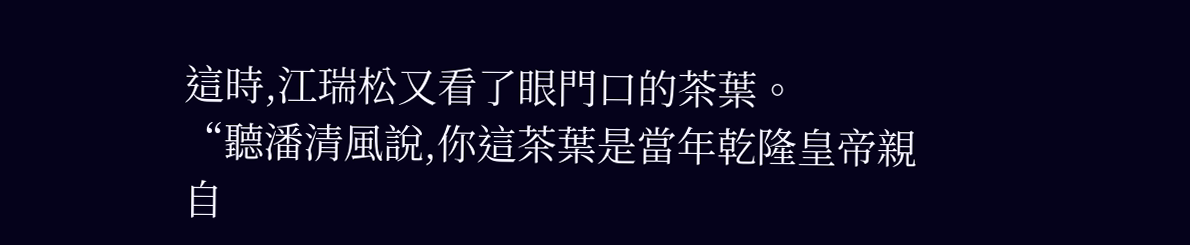這時,江瑞松又看了眼門口的茶葉。
“聽潘清風說,你這茶葉是當年乾隆皇帝親自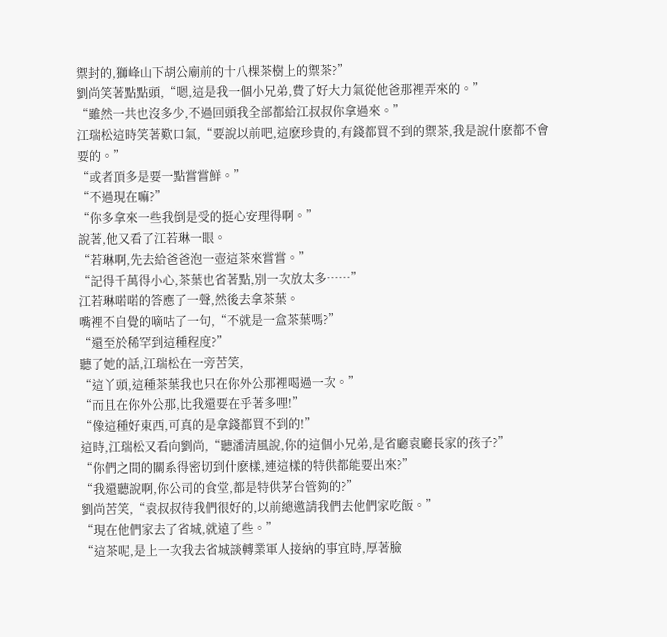禦封的,獅峰山下胡公廟前的十八棵茶樹上的禦茶?”
劉尚笑著點點頭,“嗯,這是我一個小兄弟,費了好大力氣從他爸那裡弄來的。”
“雖然一共也沒多少,不過回頭我全部都給江叔叔你拿過來。”
江瑞松這時笑著歎口氣,“要說以前吧,這麽珍貴的,有錢都買不到的禦茶,我是說什麽都不會要的。”
“或者頂多是要一點嘗嘗鮮。”
“不過現在嘛?”
“你多拿來一些我倒是受的挺心安理得啊。”
說著,他又看了江若琳一眼。
“若琳啊,先去給爸爸泡一壺這茶來嘗嘗。”
“記得千萬得小心,茶葉也省著點,別一次放太多……”
江若琳喏喏的答應了一聲,然後去拿茶葉。
嘴裡不自覺的嘀咕了一句,“不就是一盒茶葉嗎?”
“還至於稀罕到這種程度?”
聽了她的話,江瑞松在一旁苦笑,
“這丫頭,這種茶葉我也只在你外公那裡喝過一次。”
“而且在你外公那,比我還要在乎著多哩!”
“像這種好東西,可真的是拿錢都買不到的!”
這時,江瑞松又看向劉尚,“聽潘清風說,你的這個小兄弟,是省廳袁廳長家的孩子?”
“你們之間的關系得密切到什麽樣,連這樣的特供都能要出來?”
“我還聽說啊,你公司的食堂,都是特供茅台管夠的?”
劉尚苦笑,“袁叔叔待我們很好的,以前總邀請我們去他們家吃飯。”
“現在他們家去了省城,就遠了些。”
“這茶呢,是上一次我去省城談轉業軍人接納的事宜時,厚著臉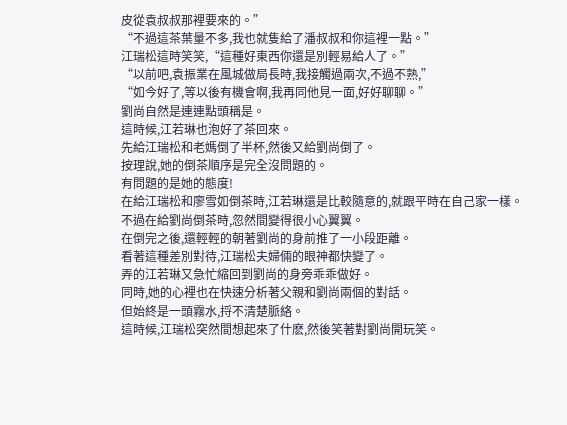皮從袁叔叔那裡要來的。”
“不過這茶葉量不多,我也就隻給了潘叔叔和你這裡一點。”
江瑞松這時笑笑,“這種好東西你還是別輕易給人了。”
“以前吧,袁振業在風城做局長時,我接觸過兩次,不過不熟,”
“如今好了,等以後有機會啊,我再同他見一面,好好聊聊。”
劉尚自然是連連點頭稱是。
這時候,江若琳也泡好了茶回來。
先給江瑞松和老媽倒了半杯,然後又給劉尚倒了。
按理說,她的倒茶順序是完全沒問題的。
有問題的是她的態度!
在給江瑞松和廖雪如倒茶時,江若琳還是比較隨意的,就跟平時在自己家一樣。
不過在給劉尚倒茶時,忽然間變得很小心翼翼。
在倒完之後,還輕輕的朝著劉尚的身前推了一小段距離。
看著這種差別對待,江瑞松夫婦倆的眼神都快變了。
弄的江若琳又急忙縮回到劉尚的身旁乖乖做好。
同時,她的心裡也在快速分析著父親和劉尚兩個的對話。
但始終是一頭霧水,捋不清楚脈絡。
這時候,江瑞松突然間想起來了什麽,然後笑著對劉尚開玩笑。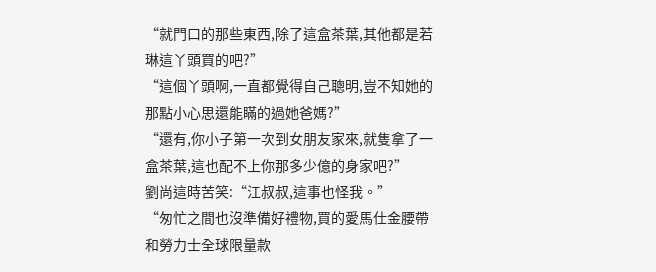“就門口的那些東西,除了這盒茶葉,其他都是若琳這丫頭買的吧?”
“這個丫頭啊,一直都覺得自己聰明,豈不知她的那點小心思還能瞞的過她爸媽?”
“還有,你小子第一次到女朋友家來,就隻拿了一盒茶葉,這也配不上你那多少億的身家吧?”
劉尚這時苦笑:“江叔叔,這事也怪我。”
“匆忙之間也沒準備好禮物,買的愛馬仕金腰帶和勞力士全球限量款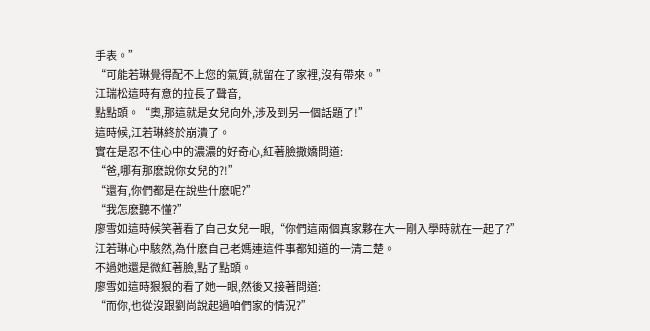手表。”
“可能若琳覺得配不上您的氣質,就留在了家裡,沒有帶來。”
江瑞松這時有意的拉長了聲音,
點點頭。“奧,那這就是女兒向外,涉及到另一個話題了!”
這時候,江若琳終於崩潰了。
實在是忍不住心中的濃濃的好奇心,紅著臉撒嬌問道:
“爸,哪有那麽說你女兒的?!”
“還有,你們都是在說些什麽呢?”
“我怎麽聽不懂?”
廖雪如這時候笑著看了自己女兒一眼,“你們這兩個真家夥在大一剛入學時就在一起了?”
江若琳心中駭然,為什麽自己老媽連這件事都知道的一清二楚。
不過她還是微紅著臉,點了點頭。
廖雪如這時狠狠的看了她一眼,然後又接著問道:
“而你,也從沒跟劉尚說起過咱們家的情況?”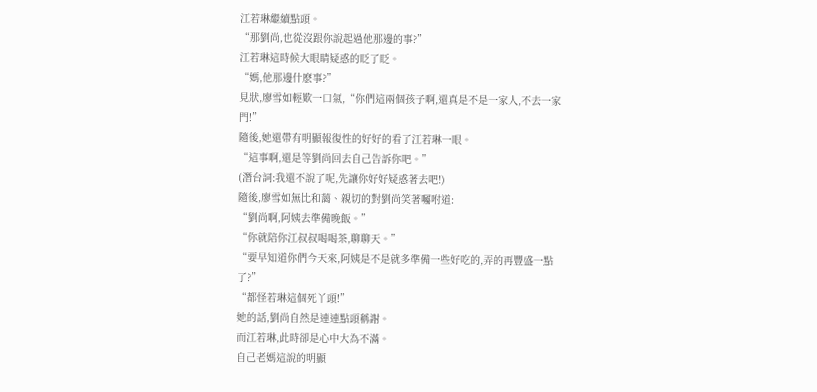江若琳繼續點頭。
“那劉尚,也從沒跟你說起過他那邊的事?”
江若琳這時候大眼睛疑惑的眨了眨。
“媽,他那邊什麽事?”
見狀,廖雪如輕歎一口氣,“你們這兩個孩子啊,還真是不是一家人,不去一家門!”
隨後,她還帶有明顯報復性的好好的看了江若琳一眼。
“這事啊,還是等劉尚回去自己告訴你吧。”
(潛台詞:我還不說了呢,先讓你好好疑惑著去吧!)
隨後,廖雪如無比和藹、親切的對劉尚笑著囑咐道:
“劉尚啊,阿姨去準備晚飯。”
“你就陪你江叔叔喝喝茶,聊聊天。”
“要早知道你們今天來,阿姨是不是就多準備一些好吃的,弄的再豐盛一點了?”
“都怪若琳這個死丫頭!”
她的話,劉尚自然是連連點頭稱謝。
而江若琳,此時卻是心中大為不滿。
自己老媽這說的明顯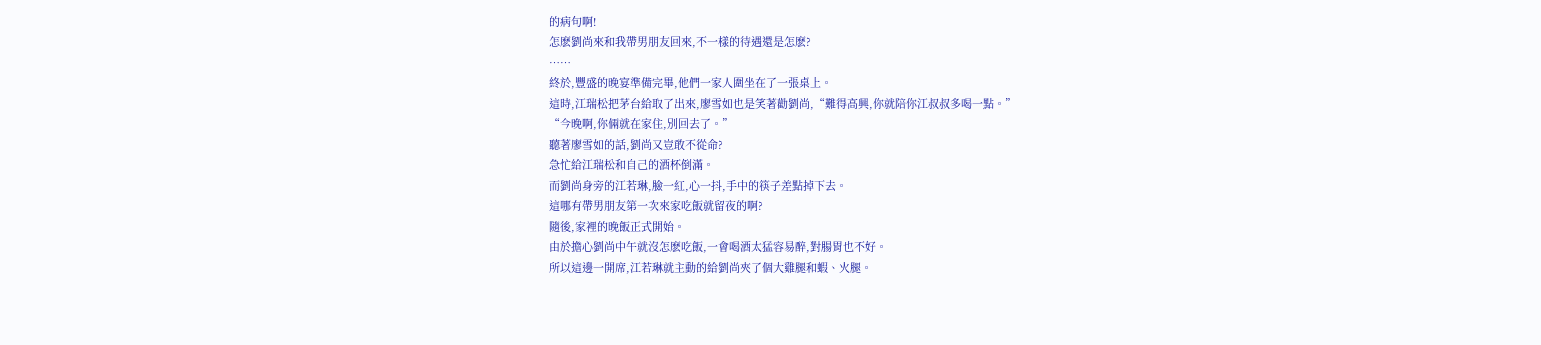的病句啊!
怎麽劉尚來和我帶男朋友回來,不一樣的待遇還是怎麽?
……
終於,豐盛的晚宴準備完畢,他們一家人圍坐在了一張桌上。
這時,江瑞松把茅台給取了出來,廖雪如也是笑著勸劉尚,“難得高興,你就陪你江叔叔多喝一點。”
“今晚啊,你倆就在家住,別回去了。”
聽著廖雪如的話,劉尚又豈敢不從命?
急忙給江瑞松和自己的酒杯倒滿。
而劉尚身旁的江若琳,臉一紅,心一抖,手中的筷子差點掉下去。
這哪有帶男朋友第一次來家吃飯就留夜的啊?
隨後,家裡的晚飯正式開始。
由於擔心劉尚中午就沒怎麽吃飯,一會喝酒太猛容易醉,對腸胃也不好。
所以這邊一開席,江若琳就主動的給劉尚夾了個大雞腿和蝦、火腿。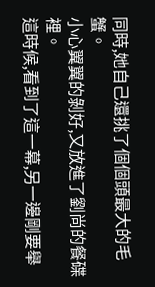同時,她自己還挑了個個頭最大的毛蟹。
小心翼翼的剝好,又放進了劉尚的餐碟裡。
這時候,看到了這一幕,另一邊剛要舉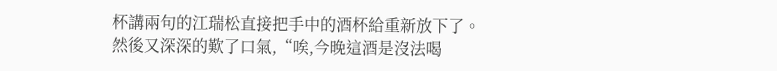杯講兩句的江瑞松直接把手中的酒杯給重新放下了。
然後又深深的歎了口氣,“唉,今晚這酒是沒法喝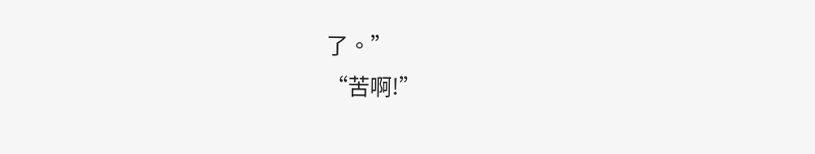了。”
“苦啊!”